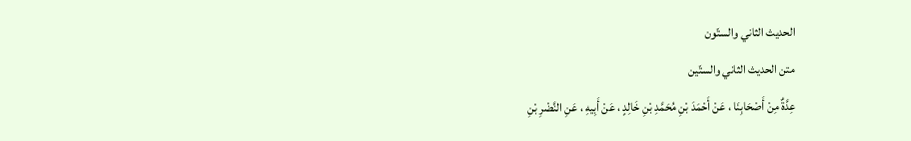الحديث الثاني والستّون
متن الحديث الثاني والستّين
عِدَّةٌ مِنْ أَصْحَابِنَا ، عَنْ أَحْمَدَ بْنِ مُحَمَّدِ بْنِ خَالِدٍ ، عَنْ أَبِيهِ ، عَنِ النَّضْرِ بْنِ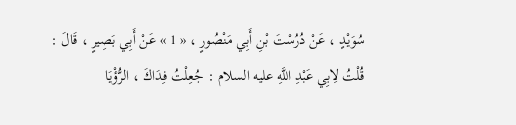سُوَيْدٍ ، عَنْ دُرُسْتَ بْنِ أَبِي مَنْصُورٍ ، « 1 » عَنْ أَبِي بَصِيرٍ ، قَالَ :
قُلْتُ لِابِي عَبْدِ اللَّهِ عليه السلام : جُعِلْتُ فِدَاكَ ، الرُّؤْيَا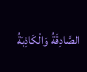الصَّادِقَةُ وَالْكَاذِبَةُ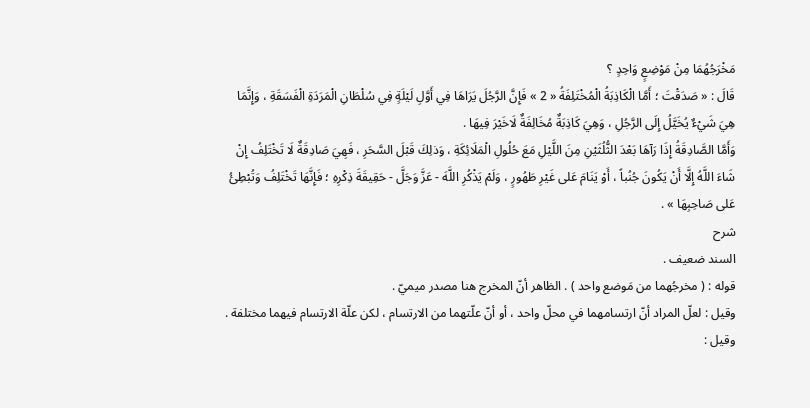مَخْرَجُهُمَا مِنْ مَوْضِعٍ وَاحِدٍ ؟
قَالَ : « صَدَقْتَ ؛ أَمَّا الْكَاذِبَةُ الْمُخْتَلِفَةُ « 2 » فَإِنَّ الرَّجُلَ يَرَاهَا فِي أَوَّلِ لَيْلَةٍ فِي سُلْطَانِ الْمَرَدَةِ الْفَسَقَةِ ، وَإِنَّمَا هِيَ شَيْءٌ يُخَيَّلُ إِلَى الرَّجُلِ ، وَهِيَ كَاذِبَةٌ مُخَالِفَةٌ لَاخَيْرَ فِيهَا .
وَأَمَّا الصَّادِقَةُ إِذَا رَآهَا بَعْدَ الثُّلُثَيْنِ مِنَ اللَّيْلِ مَعَ حُلُولِ الْمَلَائِكَةِ ، وَذلِكَ قَبْلَ السَّحَرِ ، فَهِيَ صَادِقَةٌ لَا تَخْتَلِفُ إِنْ شَاءَ اللَّهُ إِلَّا أَنْ يَكُونَ جُنُباً ، أَوْ يَنَامَ عَلى غَيْرِ طَهُورٍ ، وَلَمْ يَذْكُرِ اللَّهَ - عَزَّ وَجَلَّ - حَقِيقَةَ ذِكْرِهِ ؛ فَإِنَّهَا تَخْتَلِفُ وَتُبْطِئُ عَلى صَاحِبِهَا » .
شرح
السند ضعيف .
قوله : ( مخرجُهما من مَوضع واحد ) . الظاهر أنّ المخرج هنا مصدر ميميّ .
وقيل : لعلّ المراد أنّ ارتسامهما في محلّ واحد ، أو أنّ علّتهما من الارتسام ، لكن علّة الارتسام فيهما مختلفة .
وقيل :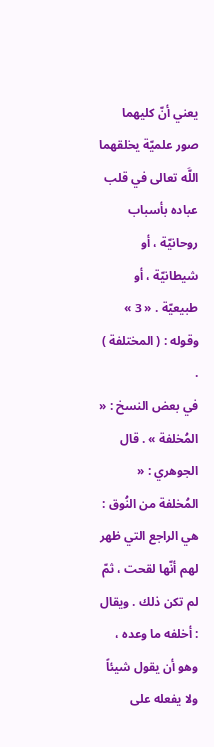يعني أنّ كليهما صور علميّة يخلقهما اللَّه تعالى في قلب عباده بأسباب روحانيّة ، أو شيطانيّة ، أو طبيعيّة . « 3 »
وقوله : ( المختلفة ) .
في بعض النسخ : « المُخلفة » . قال الجوهري : « المُخلفة من النُوق : هي الراجع التي ظهر لهم أنّها لقحت ، ثمّ لم تكن ذلك . ويقال : أخلفه ما وعده ، وهو أن يقول شيئاً ولا يفعله على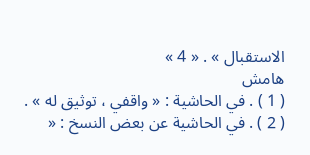الاستقبال » . « 4 »
هامش
( 1 ) . في الحاشية : « واقفي ، توثيق له » .
( 2 ) . في الحاشية عن بعض النسخ : «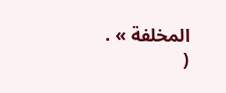المخلفة » .
(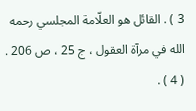3 ) . القائل هو العلّامة المجلسي رحمه الله في مرآة العقول ، ج 25 ، ص 206 .
( 4 ) .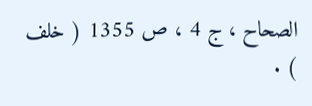الصحاح ، ج 4 ، ص 1355 ( خلف ) .